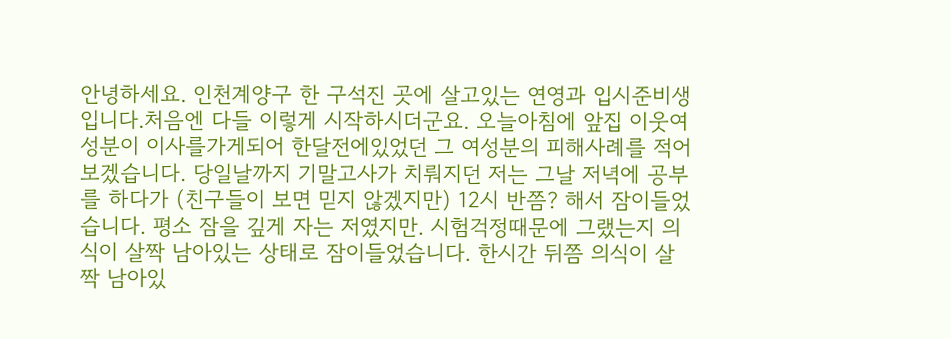안녕하세요. 인천계양구 한 구석진 곳에 살고있는 연영과 입시준비생입니다.처음엔 다들 이렇게 시작하시더군요. 오늘아침에 앞집 이웃여성분이 이사를가게되어 한달전에있었던 그 여성분의 피해사례를 적어보겠습니다. 당일날까지 기말고사가 치뤄지던 저는 그날 저녁에 공부를 하다가 (친구들이 보면 믿지 않겠지만) 12시 반쯤? 해서 잠이들었습니다. 평소 잠을 깊게 자는 저였지만. 시험걱정때문에 그랬는지 의식이 살짝 남아있는 상태로 잠이들었습니다. 한시간 뒤쯤 의식이 살짝 남아있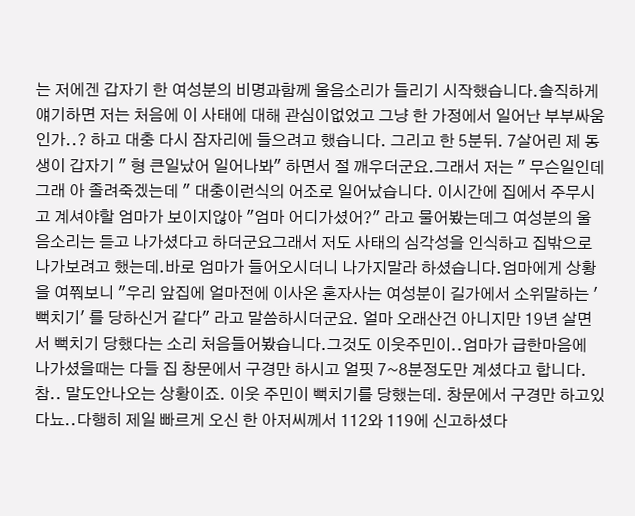는 저에겐 갑자기 한 여성분의 비명과함께 울음소리가 들리기 시작했습니다.솔직하게 얘기하면 저는 처음에 이 사태에 대해 관심이없었고 그냥 한 가정에서 일어난 부부싸움인가..? 하고 대충 다시 잠자리에 들으려고 했습니다. 그리고 한 5분뒤. 7살어린 제 동생이 갑자기 " 형 큰일났어 일어나봐" 하면서 절 깨우더군요.그래서 저는 " 무슨일인데 그래 아 졸려죽겠는데 " 대충이런식의 어조로 일어났습니다. 이시간에 집에서 주무시고 계셔야할 엄마가 보이지않아 "엄마 어디가셨어?" 라고 물어봤는데그 여성분의 울음소리는 듣고 나가셨다고 하더군요그래서 저도 사태의 심각성을 인식하고 집밖으로 나가보려고 했는데.바로 엄마가 들어오시더니 나가지말라 하셨습니다.엄마에게 상황을 여쭤보니 "우리 앞집에 얼마전에 이사온 혼자사는 여성분이 길가에서 소위말하는 '뻑치기' 를 당하신거 같다" 라고 말씀하시더군요. 얼마 오래산건 아니지만 19년 살면서 뻑치기 당했다는 소리 처음들어봤습니다.그것도 이웃주민이..엄마가 급한마음에 나가셨을때는 다들 집 창문에서 구경만 하시고 얼핏 7~8분정도만 계셨다고 합니다. 참.. 말도안나오는 상황이죠. 이웃 주민이 뻑치기를 당했는데. 창문에서 구경만 하고있다뇨..다행히 제일 빠르게 오신 한 아저씨께서 112와 119에 신고하셨다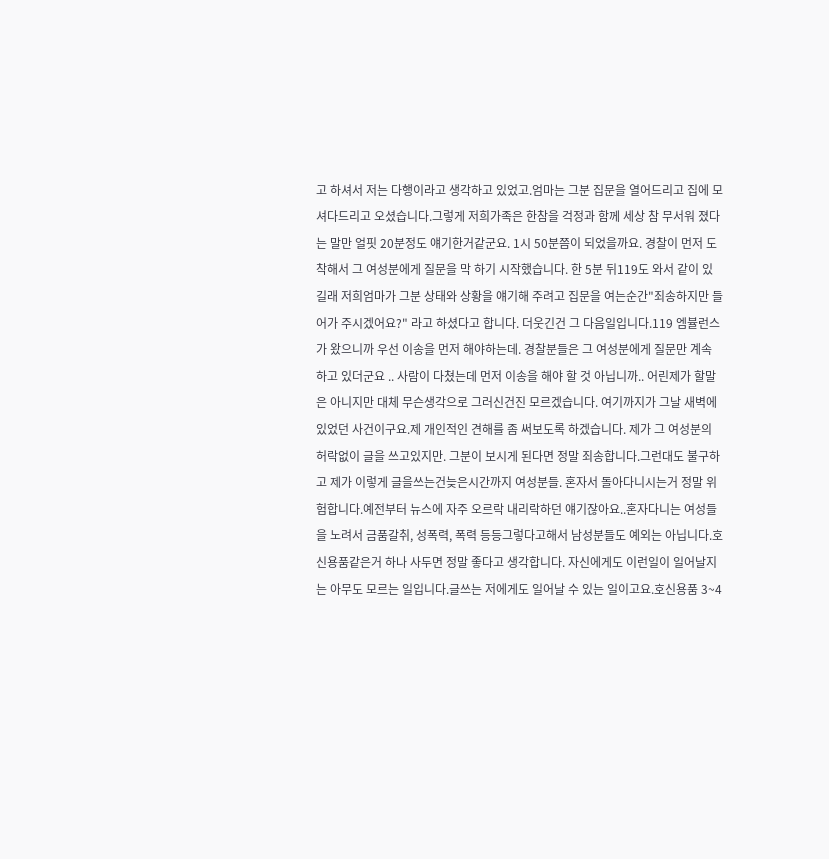고 하셔서 저는 다행이라고 생각하고 있었고.엄마는 그분 집문을 열어드리고 집에 모셔다드리고 오셨습니다.그렇게 저희가족은 한참을 걱정과 함께 세상 참 무서워 졌다는 말만 얼핏 20분정도 얘기한거같군요. 1시 50분쯤이 되었을까요. 경찰이 먼저 도착해서 그 여성분에게 질문을 막 하기 시작했습니다. 한 5분 뒤119도 와서 같이 있길래 저희엄마가 그분 상태와 상황을 얘기해 주려고 집문을 여는순간"죄송하지만 들어가 주시겠어요?" 라고 하셨다고 합니다. 더웃긴건 그 다음일입니다.119 엠뷸런스가 왔으니까 우선 이송을 먼저 해야하는데. 경찰분들은 그 여성분에게 질문만 계속 하고 있더군요 .. 사람이 다쳤는데 먼저 이송을 해야 할 것 아닙니까.. 어린제가 할말은 아니지만 대체 무슨생각으로 그러신건진 모르겠습니다. 여기까지가 그날 새벽에있었던 사건이구요.제 개인적인 견해를 좀 써보도록 하겠습니다. 제가 그 여성분의 허락없이 글을 쓰고있지만. 그분이 보시게 된다면 정말 죄송합니다.그런대도 불구하고 제가 이렇게 글을쓰는건늦은시간까지 여성분들. 혼자서 돌아다니시는거 정말 위험합니다.예전부터 뉴스에 자주 오르락 내리락하던 얘기잖아요..혼자다니는 여성들을 노려서 금품갈취, 성폭력, 폭력 등등그렇다고해서 남성분들도 예외는 아닙니다.호신용품같은거 하나 사두면 정말 좋다고 생각합니다. 자신에게도 이런일이 일어날지는 아무도 모르는 일입니다.글쓰는 저에게도 일어날 수 있는 일이고요.호신용품 3~4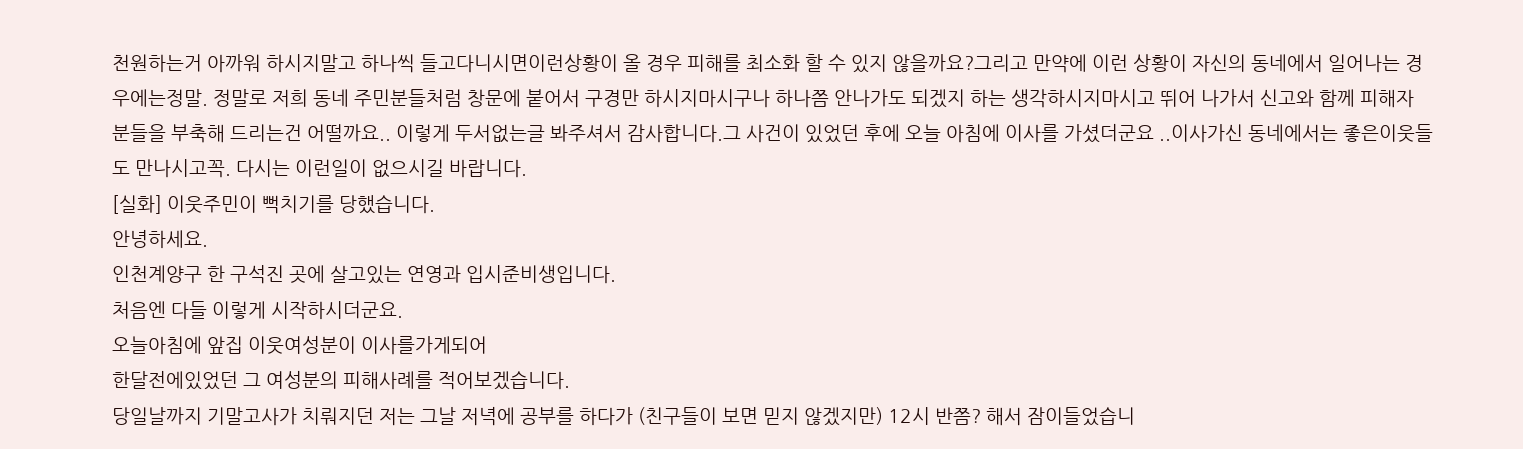천원하는거 아까워 하시지말고 하나씩 들고다니시면이런상황이 올 경우 피해를 최소화 할 수 있지 않을까요?그리고 만약에 이런 상황이 자신의 동네에서 일어나는 경우에는정말. 정말로 저희 동네 주민분들처럼 창문에 붙어서 구경만 하시지마시구나 하나쯤 안나가도 되겠지 하는 생각하시지마시고 뛰어 나가서 신고와 함께 피해자 분들을 부축해 드리는건 어떨까요.. 이렇게 두서없는글 봐주셔서 감사합니다.그 사건이 있었던 후에 오늘 아침에 이사를 가셨더군요 ..이사가신 동네에서는 좋은이웃들도 만나시고꼭. 다시는 이런일이 없으시길 바랍니다.
[실화] 이웃주민이 뻑치기를 당했습니다.
안녕하세요.
인천계양구 한 구석진 곳에 살고있는 연영과 입시준비생입니다.
처음엔 다들 이렇게 시작하시더군요.
오늘아침에 앞집 이웃여성분이 이사를가게되어
한달전에있었던 그 여성분의 피해사례를 적어보겠습니다.
당일날까지 기말고사가 치뤄지던 저는 그날 저녁에 공부를 하다가 (친구들이 보면 믿지 않겠지만) 12시 반쯤? 해서 잠이들었습니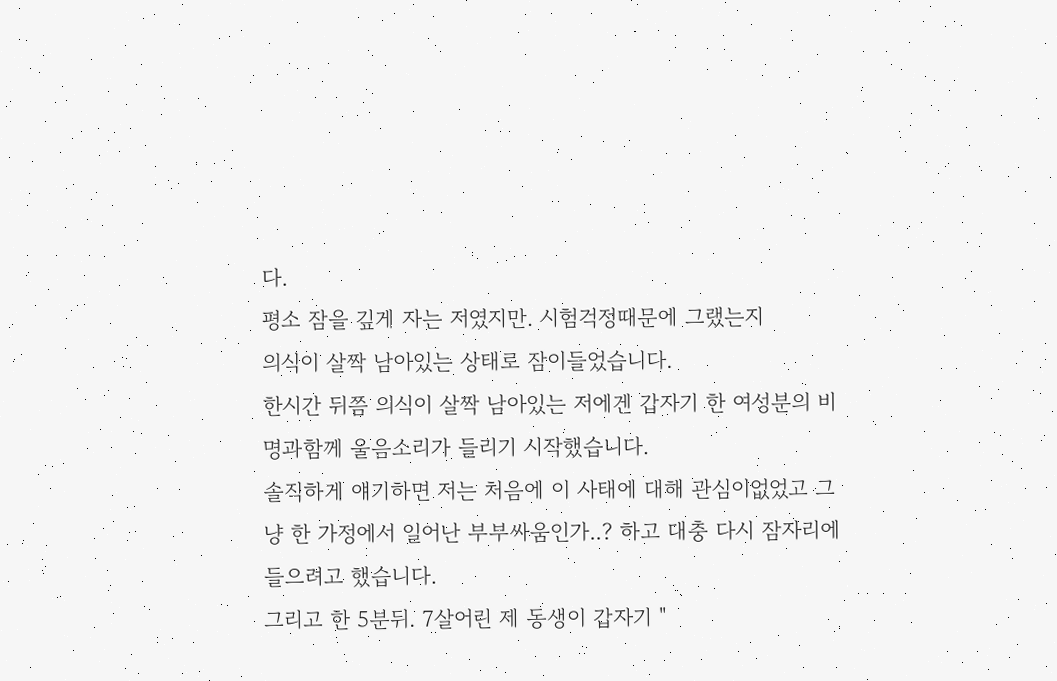다.
평소 잠을 깊게 자는 저였지만. 시험걱정때문에 그랬는지
의식이 살짝 남아있는 상태로 잠이들었습니다.
한시간 뒤쯤 의식이 살짝 남아있는 저에겐 갑자기 한 여성분의 비명과함께 울음소리가 들리기 시작했습니다.
솔직하게 얘기하면 저는 처음에 이 사태에 대해 관심이없었고 그냥 한 가정에서 일어난 부부싸움인가..? 하고 대충 다시 잠자리에 들으려고 했습니다.
그리고 한 5분뒤. 7살어린 제 동생이 갑자기 "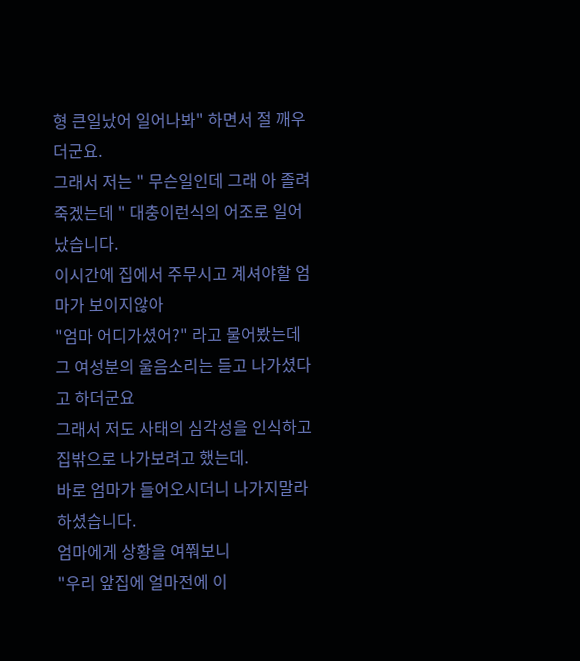형 큰일났어 일어나봐" 하면서 절 깨우더군요.
그래서 저는 " 무슨일인데 그래 아 졸려죽겠는데 " 대충이런식의 어조로 일어났습니다.
이시간에 집에서 주무시고 계셔야할 엄마가 보이지않아
"엄마 어디가셨어?" 라고 물어봤는데
그 여성분의 울음소리는 듣고 나가셨다고 하더군요
그래서 저도 사태의 심각성을 인식하고 집밖으로 나가보려고 했는데.
바로 엄마가 들어오시더니 나가지말라 하셨습니다.
엄마에게 상황을 여쭤보니
"우리 앞집에 얼마전에 이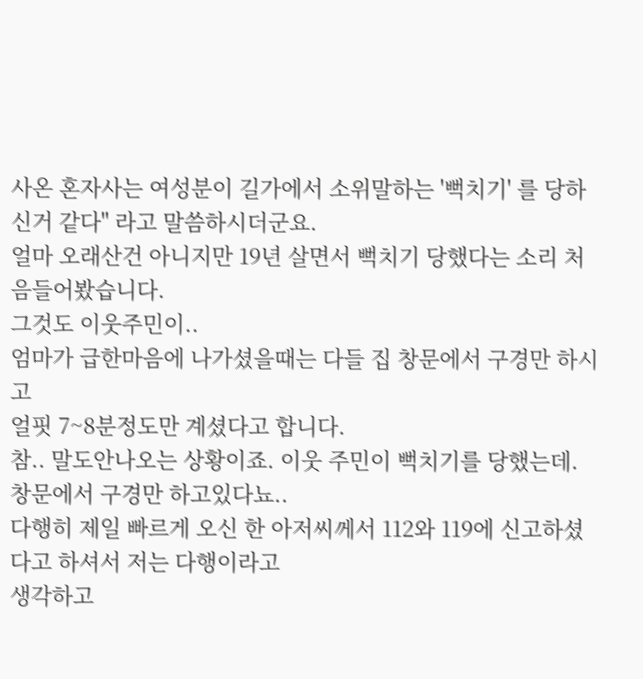사온 혼자사는 여성분이 길가에서 소위말하는 '뻑치기' 를 당하신거 같다" 라고 말씀하시더군요.
얼마 오래산건 아니지만 19년 살면서 뻑치기 당했다는 소리 처음들어봤습니다.
그것도 이웃주민이..
엄마가 급한마음에 나가셨을때는 다들 집 창문에서 구경만 하시고
얼핏 7~8분정도만 계셨다고 합니다.
참.. 말도안나오는 상황이죠. 이웃 주민이 뻑치기를 당했는데. 창문에서 구경만 하고있다뇨..
다행히 제일 빠르게 오신 한 아저씨께서 112와 119에 신고하셨다고 하셔서 저는 다행이라고
생각하고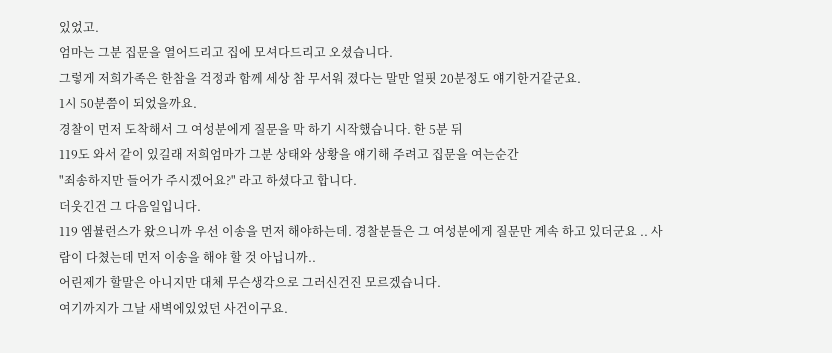있었고.
엄마는 그분 집문을 열어드리고 집에 모셔다드리고 오셨습니다.
그렇게 저희가족은 한참을 걱정과 함께 세상 참 무서워 졌다는 말만 얼핏 20분정도 얘기한거같군요.
1시 50분쯤이 되었을까요.
경찰이 먼저 도착해서 그 여성분에게 질문을 막 하기 시작했습니다. 한 5분 뒤
119도 와서 같이 있길래 저희엄마가 그분 상태와 상황을 얘기해 주려고 집문을 여는순간
"죄송하지만 들어가 주시겠어요?" 라고 하셨다고 합니다.
더웃긴건 그 다음일입니다.
119 엠뷸런스가 왔으니까 우선 이송을 먼저 해야하는데. 경찰분들은 그 여성분에게 질문만 계속 하고 있더군요 .. 사람이 다쳤는데 먼저 이송을 해야 할 것 아닙니까..
어린제가 할말은 아니지만 대체 무슨생각으로 그러신건진 모르겠습니다.
여기까지가 그날 새벽에있었던 사건이구요.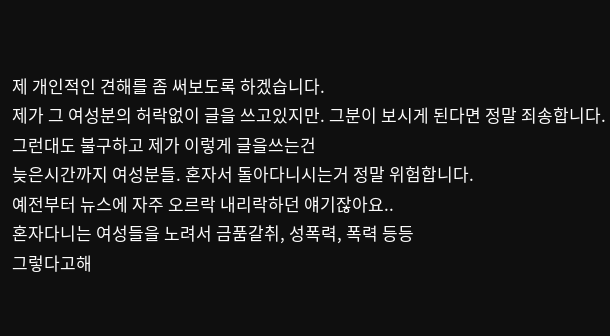제 개인적인 견해를 좀 써보도록 하겠습니다.
제가 그 여성분의 허락없이 글을 쓰고있지만. 그분이 보시게 된다면 정말 죄송합니다.
그런대도 불구하고 제가 이렇게 글을쓰는건
늦은시간까지 여성분들. 혼자서 돌아다니시는거 정말 위험합니다.
예전부터 뉴스에 자주 오르락 내리락하던 얘기잖아요..
혼자다니는 여성들을 노려서 금품갈취, 성폭력, 폭력 등등
그렇다고해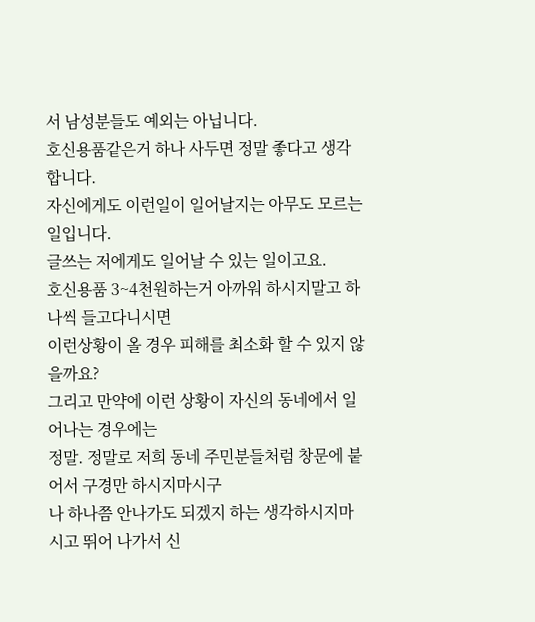서 남성분들도 예외는 아닙니다.
호신용품같은거 하나 사두면 정말 좋다고 생각합니다.
자신에게도 이런일이 일어날지는 아무도 모르는 일입니다.
글쓰는 저에게도 일어날 수 있는 일이고요.
호신용품 3~4천원하는거 아까워 하시지말고 하나씩 들고다니시면
이런상황이 올 경우 피해를 최소화 할 수 있지 않을까요?
그리고 만약에 이런 상황이 자신의 동네에서 일어나는 경우에는
정말. 정말로 저희 동네 주민분들처럼 창문에 붙어서 구경만 하시지마시구
나 하나쯤 안나가도 되겠지 하는 생각하시지마시고 뛰어 나가서 신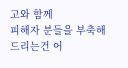고와 함께
피해자 분들을 부축해 드리는건 어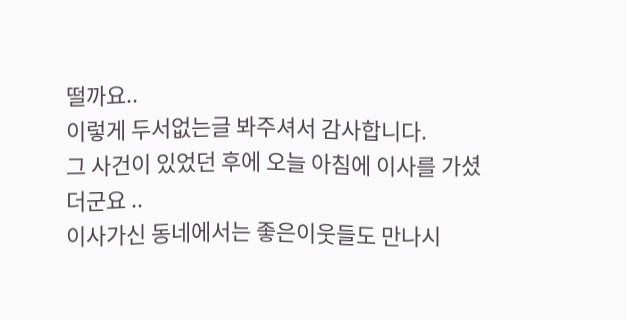떨까요..
이렇게 두서없는글 봐주셔서 감사합니다.
그 사건이 있었던 후에 오늘 아침에 이사를 가셨더군요 ..
이사가신 동네에서는 좋은이웃들도 만나시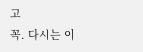고
꼭. 다시는 이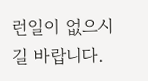런일이 없으시길 바랍니다.